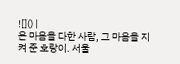![]() |
온 마음을 다한 사람, 그 마음을 지켜 준 호랑이. 서울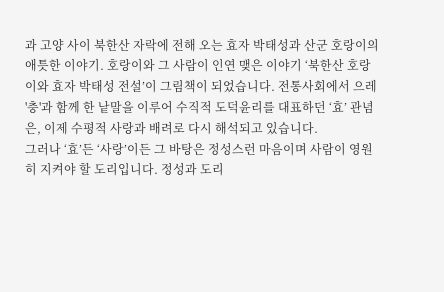과 고양 사이 북한산 자락에 전해 오는 효자 박태성과 산군 호랑이의 애틋한 이야기. 호랑이와 그 사람이 인연 맺은 이야기 ‘북한산 호랑이와 효자 박태성 전설’이 그림책이 되었습니다. 전통사회에서 으레 '충'과 함께 한 낱말을 이루어 수직적 도덕윤리를 대표하던 ‘효’ 관념은, 이제 수평적 사랑과 배려로 다시 해석되고 있습니다.
그러나 ‘효’든 ‘사랑’이든 그 바탕은 정성스런 마음이며 사람이 영원히 지켜야 할 도리입니다. 정성과 도리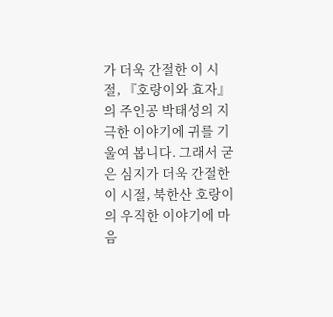가 더욱 간절한 이 시절, 『호랑이와 효자』의 주인공 박태성의 지극한 이야기에 귀를 기울여 봅니다. 그래서 굳은 심지가 더욱 간절한 이 시절, 북한산 호랑이의 우직한 이야기에 마음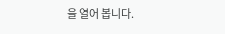을 열어 봅니다.